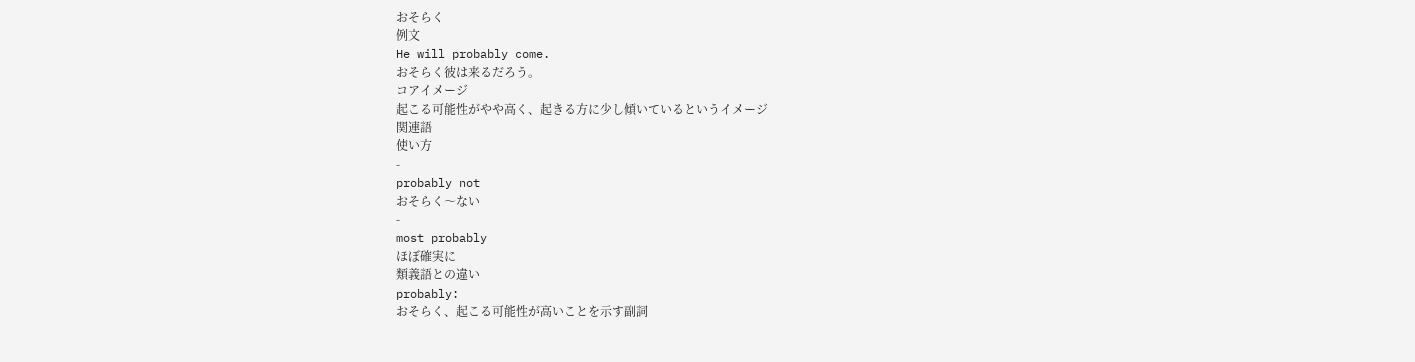おそらく
例文
He will probably come.
おそらく彼は来るだろう。
コアイメージ
起こる可能性がやや高く、起きる方に少し傾いているというイメージ
関連語
使い方
-
probably not
おそらく〜ない
-
most probably
ほぼ確実に
類義語との違い
probably:
おそらく、起こる可能性が高いことを示す副詞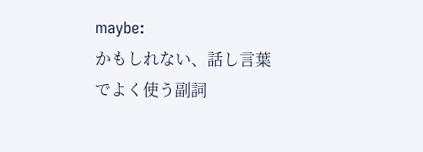maybe:
かもしれない、話し言葉でよく使う副詞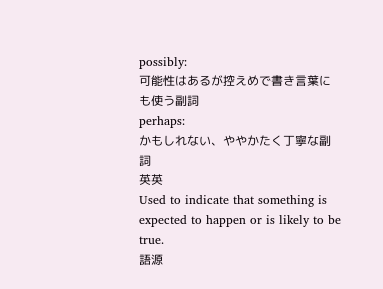possibly:
可能性はあるが控えめで書き言葉にも使う副詞
perhaps:
かもしれない、ややかたく丁寧な副詞
英英
Used to indicate that something is expected to happen or is likely to be true.
語源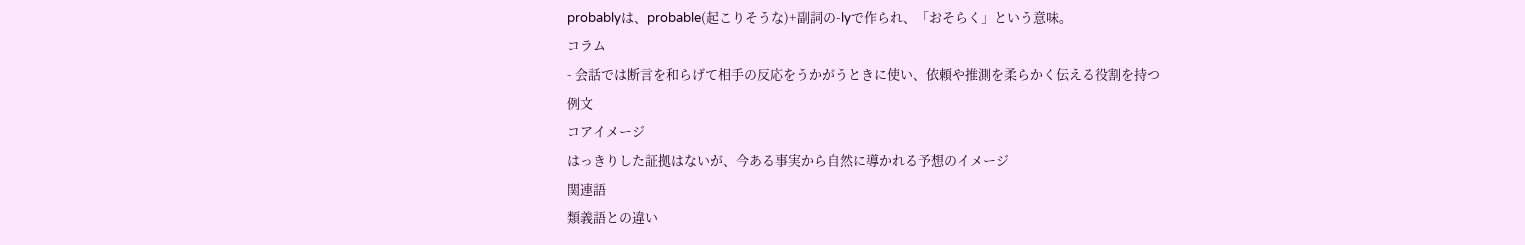probablyは、probable(起こりそうな)+副詞の-lyで作られ、「おそらく」という意味。
コラム
- 会話では断言を和らげて相手の反応をうかがうときに使い、依頼や推測を柔らかく伝える役割を持つ
例文
コアイメージ
はっきりした証拠はないが、今ある事実から自然に導かれる予想のイメージ
関連語
類義語との違い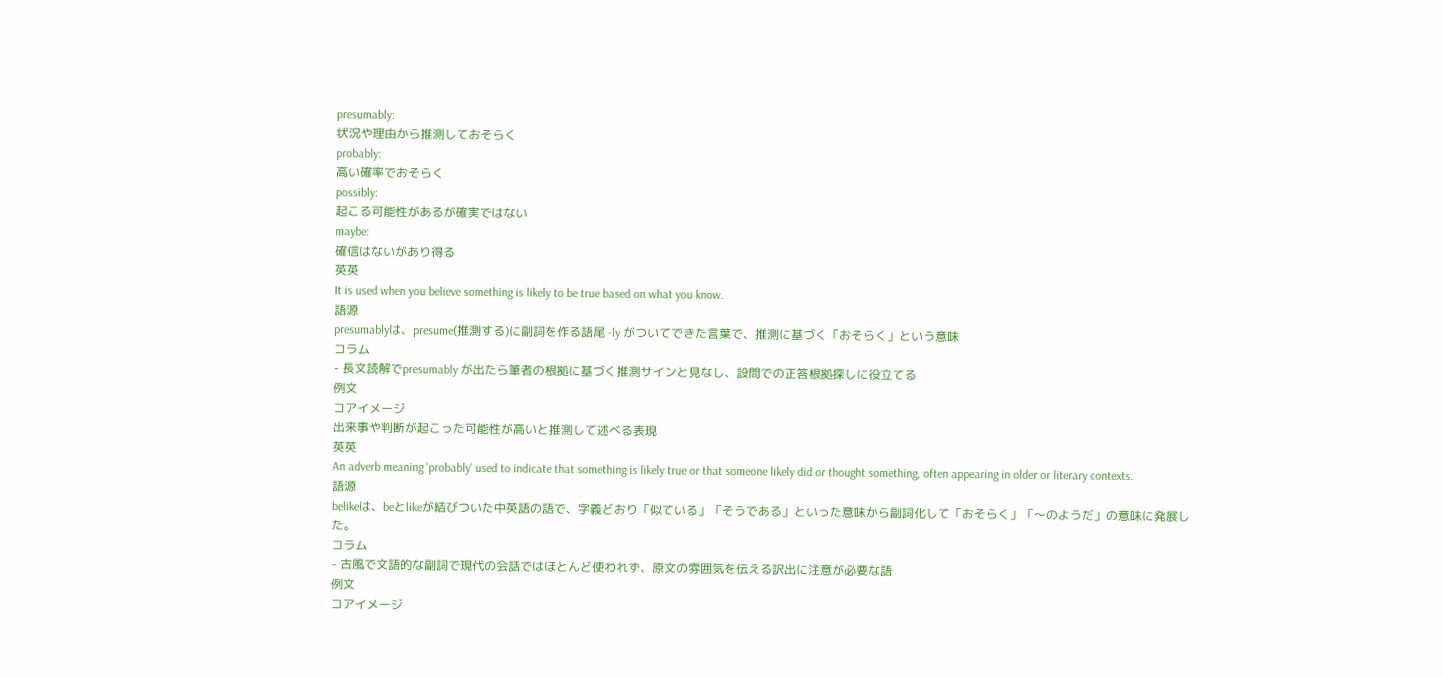presumably:
状況や理由から推測しておそらく
probably:
高い確率でおそらく
possibly:
起こる可能性があるが確実ではない
maybe:
確信はないがあり得る
英英
It is used when you believe something is likely to be true based on what you know.
語源
presumablyは、presume(推測する)に副詞を作る語尾 -ly がついてできた言葉で、推測に基づく「おそらく」という意味
コラム
- 長文読解でpresumably が出たら筆者の根拠に基づく推測サインと見なし、設問での正答根拠探しに役立てる
例文
コアイメージ
出来事や判断が起こった可能性が高いと推測して述べる表現
英英
An adverb meaning 'probably' used to indicate that something is likely true or that someone likely did or thought something, often appearing in older or literary contexts.
語源
belikeは、beとlikeが結びついた中英語の語で、字義どおり「似ている」「そうである」といった意味から副詞化して「おそらく」「〜のようだ」の意味に発展した。
コラム
- 古風で文語的な副詞で現代の会話ではほとんど使われず、原文の雰囲気を伝える訳出に注意が必要な語
例文
コアイメージ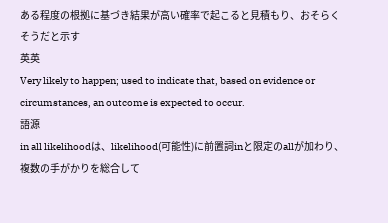ある程度の根拠に基づき結果が高い確率で起こると見積もり、おそらくそうだと示す
英英
Very likely to happen; used to indicate that, based on evidence or circumstances, an outcome is expected to occur.
語源
in all likelihoodは、likelihood(可能性)に前置詞inと限定のallが加わり、複数の手がかりを総合して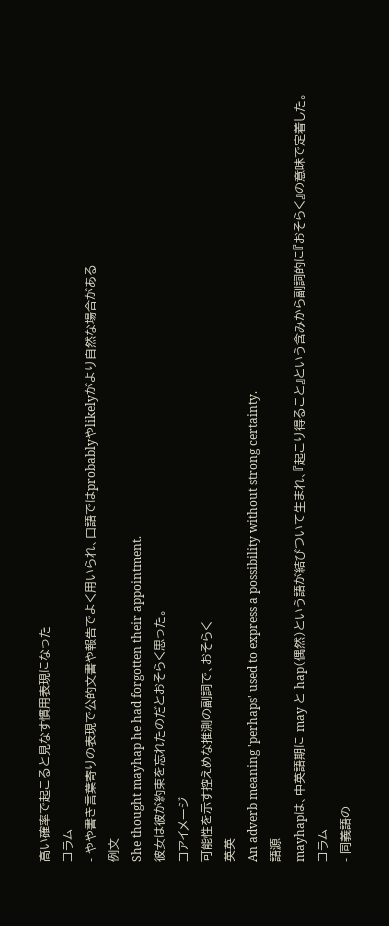高い確率で起こると見なす慣用表現になった
コラム
- やや書き言葉寄りの表現で公的文書や報告でよく用いられ、口語ではprobablyやlikelyがより自然な場合がある
例文
She thought mayhap he had forgotten their appointment.
彼女は彼が約束を忘れたのだとおそらく思った。
コアイメージ
可能性を示す控えめな推測の副詞で、おそらく
英英
An adverb meaning 'perhaps' used to express a possibility without strong certainty.
語源
mayhapは、中英語期に may と hap(偶然)という語が結びついて生まれ、『起こり得ること』という含みから副詞的に『おそらく』の意味で定着した。
コラム
- 同義語の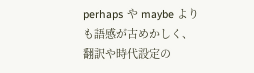perhaps や maybe よりも語感が古めかしく、翻訳や時代設定の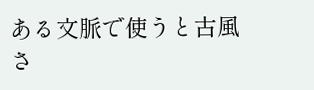ある文脈で使うと古風さ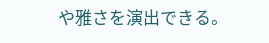や雅さを演出できる。